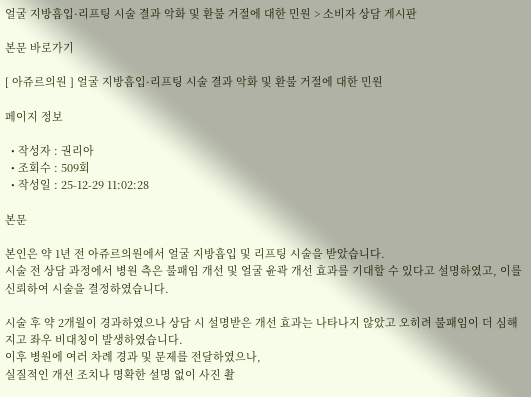얼굴 지방흡입·리프팅 시술 결과 악화 및 환불 거절에 대한 민원 > 소비자 상담 게시판

본문 바로가기

[ 아쥬르의원 ] 얼굴 지방흡입·리프팅 시술 결과 악화 및 환불 거절에 대한 민원

페이지 정보

  • 작성자 : 권리아
  • 조회수 : 509회
  • 작성일 : 25-12-29 11:02:28

본문

본인은 약 1년 전 아쥬르의원에서 얼굴 지방흡입 및 리프팅 시술을 받았습니다.
시술 전 상담 과정에서 병원 측은 불패임 개선 및 얼굴 윤곽 개선 효과를 기대할 수 있다고 설명하였고, 이를 신뢰하여 시술을 결정하였습니다.

시술 후 약 2개월이 경과하였으나 상담 시 설명받은 개선 효과는 나타나지 않았고 오히려 불패임이 더 심해지고 좌우 비대칭이 발생하였습니다.
이후 병원에 여러 차례 경과 및 문제를 전달하였으나,
실질적인 개선 조치나 명확한 설명 없이 사진 촬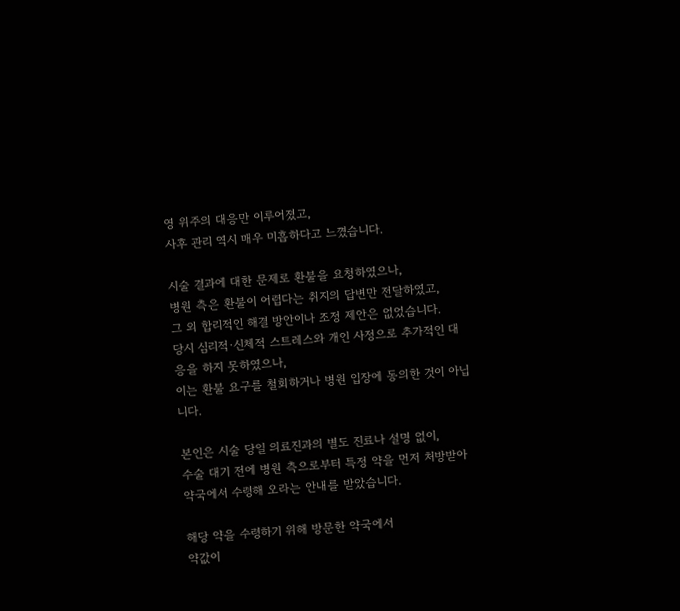영 위주의 대응만 이루어졌고,
사후 관리 역시 매우 미흡하다고 느꼈습니다.

시술 결과에 대한 문제로 환불을 요청하였으나,
병원 측은 환불이 어렵다는 취지의 답변만 전달하였고,
그 외 합리적인 해결 방안이나 조정 제안은 없었습니다.
당시 심리적·신체적 스트레스와 개인 사정으로 추가적인 대응을 하지 못하였으나,
이는 환불 요구를 철회하거나 병원 입장에 동의한 것이 아닙니다.

본인은 시술 당일 의료진과의 별도 진료나 설명 없이,
수술 대기 전에 병원 측으로부터 특정 약을 먼저 처방받아 약국에서 수령해 오라는 안내를 받았습니다.

해당 약을 수령하기 위해 방문한 약국에서
약값이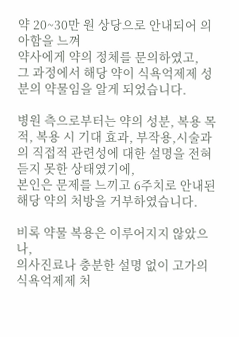약 20~30만 원 상당으로 안내되어 의아함을 느껴
약사에게 약의 정체를 문의하였고,
그 과정에서 해당 약이 식욕억제제 성분의 약물임을 알게 되었습니다.

병원 측으로부터는 약의 성분, 복용 목적, 복용 시 기대 효과, 부작용,시술과의 직접적 관련성에 대한 설명을 전혀 듣지 못한 상태였기에,
본인은 문제를 느끼고 6주치로 안내된 해당 약의 처방을 거부하였습니다.

비록 약물 복용은 이루어지지 않았으나,
의사진료나 충분한 설명 없이 고가의 식욕억제제 처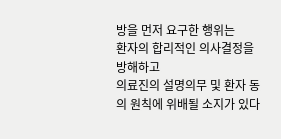방을 먼저 요구한 행위는
환자의 합리적인 의사결정을 방해하고
의료진의 설명의무 및 환자 동의 원칙에 위배될 소지가 있다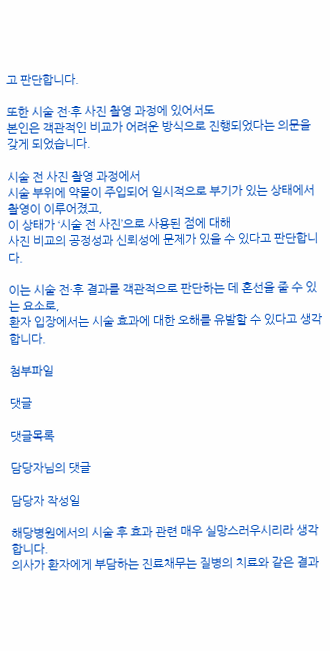고 판단합니다.

또한 시술 전·후 사진 촬영 과정에 있어서도
본인은 객관적인 비교가 어려운 방식으로 진행되었다는 의문을 갖게 되었습니다.

시술 전 사진 촬영 과정에서
시술 부위에 약물이 주입되어 일시적으로 부기가 있는 상태에서 촬영이 이루어졌고,
이 상태가 ‘시술 전 사진’으로 사용된 점에 대해
사진 비교의 공정성과 신뢰성에 문제가 있을 수 있다고 판단합니다.

이는 시술 전·후 결과를 객관적으로 판단하는 데 혼선을 줄 수 있는 요소로,
환자 입장에서는 시술 효과에 대한 오해를 유발할 수 있다고 생각합니다.

첨부파일

댓글

댓글목록

담당자님의 댓글

담당자 작성일

해당병원에서의 시술 후 효과 관련 매우 실망스러우시리라 생각합니다.
의사가 환자에게 부담하는 진료채무는 질병의 치료와 같은 결과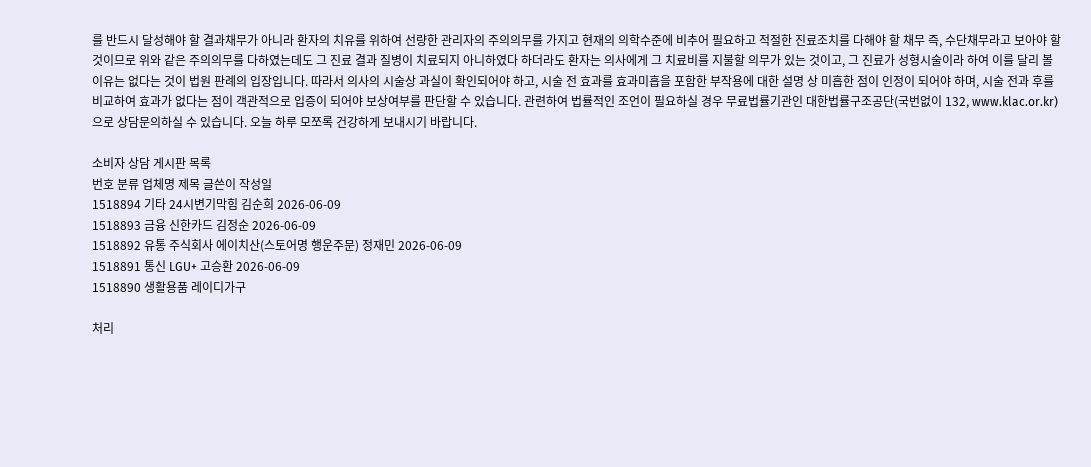를 반드시 달성해야 할 결과채무가 아니라 환자의 치유를 위하여 선량한 관리자의 주의의무를 가지고 현재의 의학수준에 비추어 필요하고 적절한 진료조치를 다해야 할 채무 즉, 수단채무라고 보아야 할 것이므로 위와 같은 주의의무를 다하였는데도 그 진료 결과 질병이 치료되지 아니하였다 하더라도 환자는 의사에게 그 치료비를 지불할 의무가 있는 것이고, 그 진료가 성형시술이라 하여 이를 달리 볼 이유는 없다는 것이 법원 판례의 입장입니다. 따라서 의사의 시술상 과실이 확인되어야 하고, 시술 전 효과를 효과미흡을 포함한 부작용에 대한 설명 상 미흡한 점이 인정이 되어야 하며, 시술 전과 후를 비교하여 효과가 없다는 점이 객관적으로 입증이 되어야 보상여부를 판단할 수 있습니다. 관련하여 법률적인 조언이 필요하실 경우 무료법률기관인 대한법률구조공단(국번없이 132, www.klac.or.kr)으로 상담문의하실 수 있습니다. 오늘 하루 모쪼록 건강하게 보내시기 바랍니다.

소비자 상담 게시판 목록
번호 분류 업체명 제목 글쓴이 작성일
1518894 기타 24시변기막힘 김순희 2026-06-09
1518893 금융 신한카드 김정순 2026-06-09
1518892 유통 주식회사 에이치산(스토어명 행운주문) 정재민 2026-06-09
1518891 통신 LGU+ 고승환 2026-06-09
1518890 생활용품 레이디가구

처리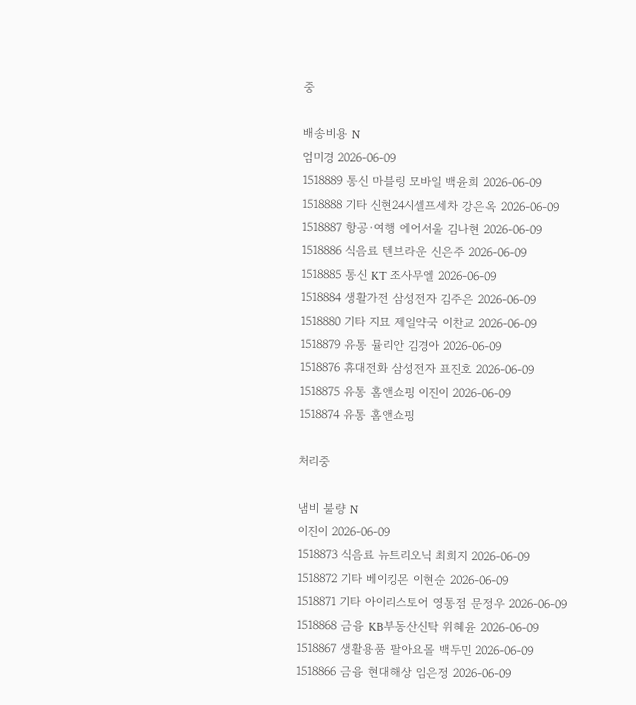중

배송비용 N
엄미경 2026-06-09
1518889 통신 마블링 모바일 백윤희 2026-06-09
1518888 기타 신현24시셀프세차 강은옥 2026-06-09
1518887 항공·여행 에어서울 김나현 2026-06-09
1518886 식음료 텐브라운 신은주 2026-06-09
1518885 통신 KT 조사무엘 2026-06-09
1518884 생활가전 삼성전자 김주은 2026-06-09
1518880 기타 지묘 제일약국 이찬교 2026-06-09
1518879 유통 뮬리안 김경아 2026-06-09
1518876 휴대전화 삼성전자 표진호 2026-06-09
1518875 유통 홈앤쇼핑 이진이 2026-06-09
1518874 유통 홈앤쇼핑

처리중

냄비 불량 N
이진이 2026-06-09
1518873 식음료 뉴트리오닉 최희지 2026-06-09
1518872 기타 베이킹몬 이현순 2026-06-09
1518871 기타 아이리스토어 영통점 문정우 2026-06-09
1518868 금융 KB부동산신탁 위혜윤 2026-06-09
1518867 생활용품 팔아요몰 백두민 2026-06-09
1518866 금융 현대해상 임은정 2026-06-09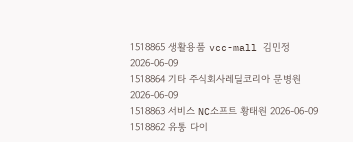1518865 생활용품 vcc-mall 김민정 2026-06-09
1518864 기타 주식회사레딜코리아 문병원 2026-06-09
1518863 서비스 NC소프트 황태원 2026-06-09
1518862 유통 다이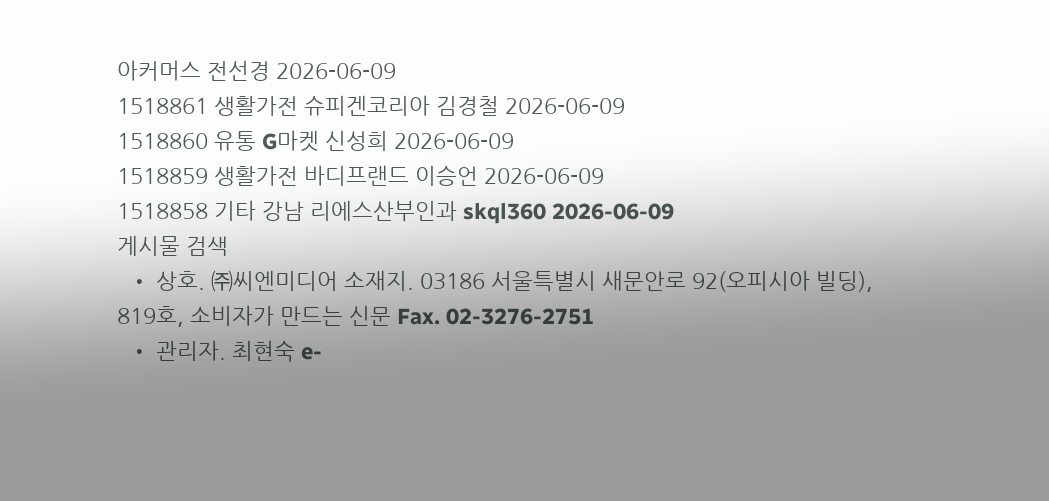아커머스 전선경 2026-06-09
1518861 생활가전 슈피겐코리아 김경철 2026-06-09
1518860 유통 G마켓 신성희 2026-06-09
1518859 생활가전 바디프랜드 이승언 2026-06-09
1518858 기타 강남 리에스산부인과 skql360 2026-06-09
게시물 검색
  • 상호. ㈜씨엔미디어 소재지. 03186 서울특별시 새문안로 92(오피시아 빌딩), 819호, 소비자가 만드는 신문 Fax. 02-3276-2751
  • 관리자. 최현숙 e-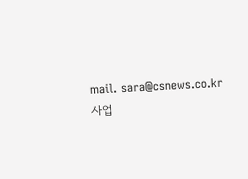mail. sara@csnews.co.kr 사업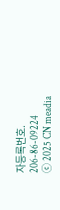자등록번호. 206-86-09224
ⓒ 2025 CN meadia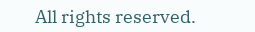All rights reserved.